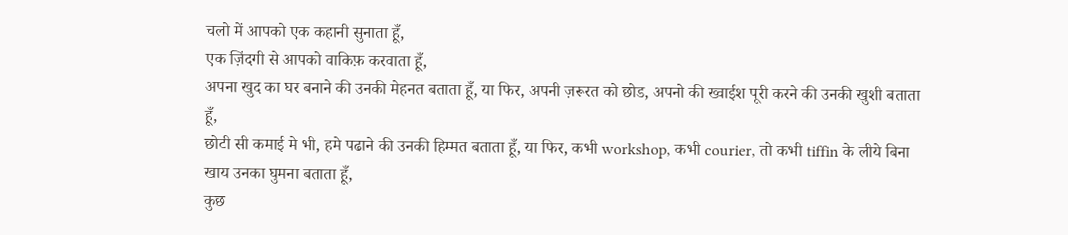चलो में आपको एक कहानी सुनाता हूँ,
एक ज़िंदगी से आपको वाकिफ़ करवाता हूँ,
अपना खुद का घर बनाने की उनकी मेहनत बताता हूँ, या फिर, अपनी ज़रूरत को छोड, अपनो की ख्वाईश पूरी करने की उनकी खुशी बताता हूँ,
छोटी सी कमाई मे भी, हमे पढाने की उनकी हिम्मत बताता हूँ, या फिर, कभी workshop, कभी courier, तो कभी tiffin के लीये बिना खाय उनका घुमना बताता हूँ,
कुछ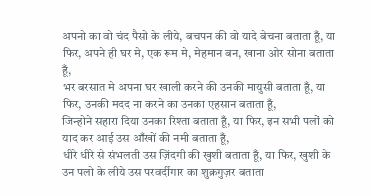अपनो का वो चंद पैसो के लीये, बचपन की वो यादे बेचना बताता हूँ, या फिर, अपने ही घर मे, एक रूम मे, मेहमान बन, खाना ओर सोना बताता हूँ,
भर बरसात मे अपना घर खाली करने की उनकी मायुसी बताता हूँ, या फिर, उनकी मदद ना करने का उनका एहसान बताता हूँ,
जिन्होने सहारा दिया उनका रिश्ता बताता हूँ, या फिर, इन सभी पलों को याद कर आई उस आँखों की नमी बताता हूँ,
धीरे धीरे से संभलती उस ज़िंदगी की खुशी बताता हूँ, या फिर, खुशी के उन पलो के लीये उस परवर्दीगार का शुक्रगुज़र बताता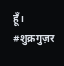हूँ।
#शुक्रगुज़र